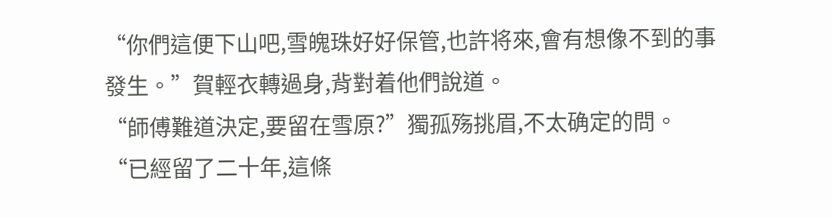“你們這便下山吧,雪魄珠好好保管,也許将來,會有想像不到的事發生。”賀輕衣轉過身,背對着他們說道。
“師傅難道決定,要留在雪原?”獨孤殇挑眉,不太确定的問。
“已經留了二十年,這條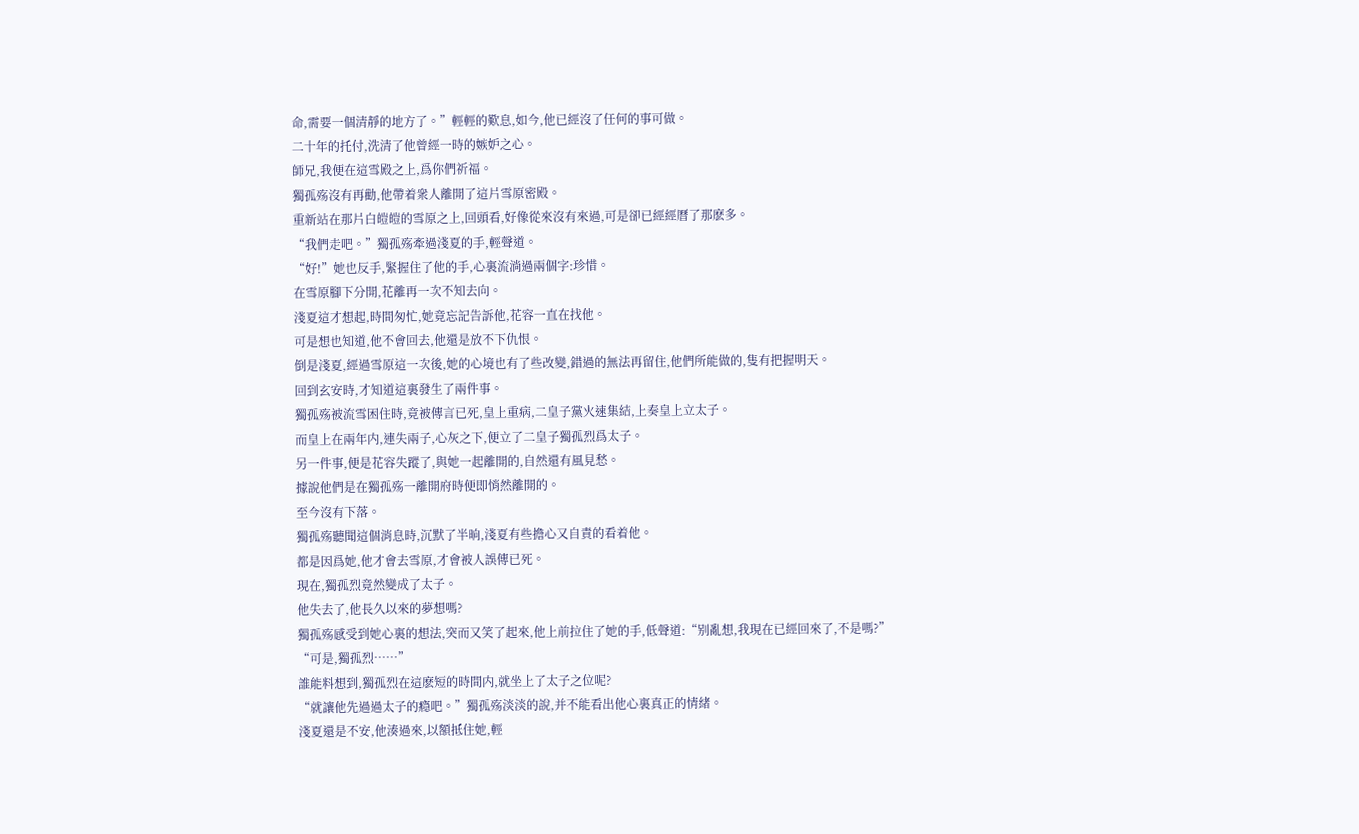命,需要一個清靜的地方了。”輕輕的歎息,如今,他已經沒了任何的事可做。
二十年的托付,洗清了他曾經一時的嫉妒之心。
師兄,我便在這雪殿之上,爲你們祈福。
獨孤殇沒有再勸,他帶着衆人離開了這片雪原密殿。
重新站在那片白皚皚的雪原之上,回頭看,好像從來沒有來過,可是卻已經經曆了那麽多。
“我們走吧。”獨孤殇牽過淺夏的手,輕聲道。
“好!”她也反手,緊握住了他的手,心裏流淌過兩個字:珍惜。
在雪原腳下分開,花離再一次不知去向。
淺夏這才想起,時間匆忙,她竟忘記告訴他,花容一直在找他。
可是想也知道,他不會回去,他還是放不下仇恨。
倒是淺夏,經過雪原這一次後,她的心境也有了些改變,錯過的無法再留住,他們所能做的,隻有把握明天。
回到玄安時,才知道這裏發生了兩件事。
獨孤殇被流雪困住時,竟被傳言已死,皇上重病,二皇子黨火速集結,上奏皇上立太子。
而皇上在兩年内,連失兩子,心灰之下,便立了二皇子獨孤烈爲太子。
另一件事,便是花容失蹤了,與她一起離開的,自然還有風見愁。
據說他們是在獨孤殇一離開府時便即悄然離開的。
至今沒有下落。
獨孤殇聽聞這個消息時,沉默了半晌,淺夏有些擔心又自責的看着他。
都是因爲她,他才會去雪原,才會被人誤傳已死。
現在,獨孤烈竟然變成了太子。
他失去了,他長久以來的夢想嗎?
獨孤殇感受到她心裏的想法,突而又笑了起來,他上前拉住了她的手,低聲道:“别亂想,我現在已經回來了,不是嗎?”
“可是,獨孤烈……”
誰能料想到,獨孤烈在這麽短的時間内,就坐上了太子之位呢?
“就讓他先過過太子的瘾吧。”獨孤殇淡淡的說,并不能看出他心裏真正的情緒。
淺夏還是不安,他湊過來,以額抵住她,輕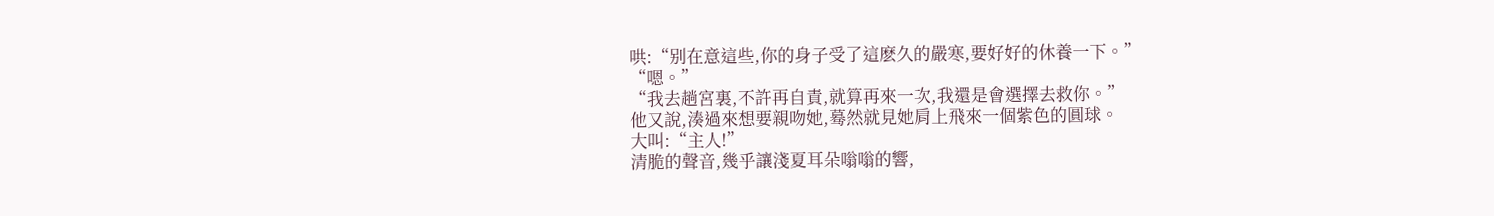哄:“别在意這些,你的身子受了這麽久的嚴寒,要好好的休養一下。”
“嗯。”
“我去趟宮裏,不許再自責,就算再來一次,我還是會選擇去救你。”
他又說,湊過來想要親吻她,蓦然就見她肩上飛來一個紫色的圓球。
大叫:“主人!”
清脆的聲音,幾乎讓淺夏耳朵嗡嗡的響,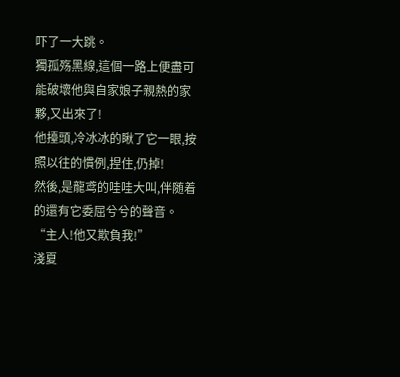吓了一大跳。
獨孤殇黑線,這個一路上便盡可能破壞他與自家娘子親熱的家夥,又出來了!
他擡頭,冷冰冰的瞅了它一眼,按照以往的慣例,捏住,仍掉!
然後,是龍鸢的哇哇大叫,伴随着的還有它委屈兮兮的聲音。
“主人!他又欺負我!”
淺夏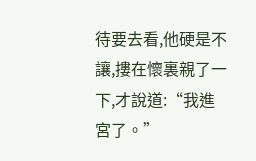待要去看,他硬是不讓,摟在懷裏親了一下,才說道:“我進宮了。”